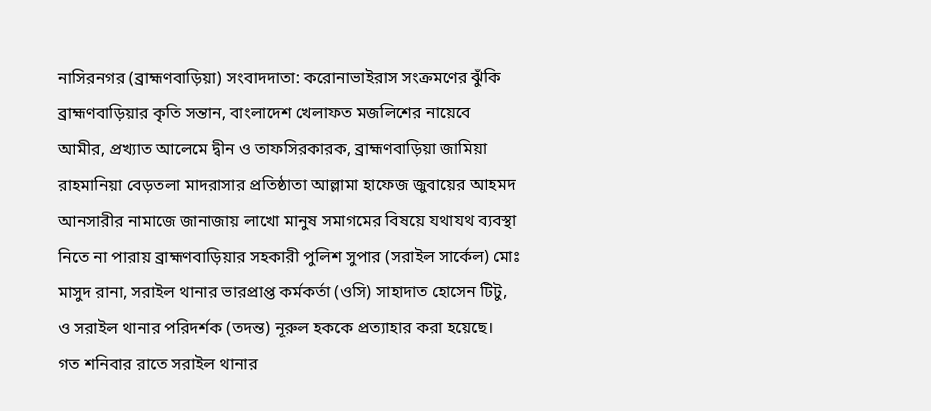নাসিরনগর (ব্রাহ্মণবাড়িয়া) সংবাদদাতা: করোনাভাইরাস সংক্রমণের ঝুঁকি ব্রাহ্মণবাড়িয়ার কৃতি সন্তান, বাংলাদেশ খেলাফত মজলিশের নায়েবে আমীর, প্রখ্যাত আলেমে দ্বীন ও তাফসিরকারক, ব্রাহ্মণবাড়িয়া জামিয়া রাহমানিয়া বেড়তলা মাদরাসার প্রতিষ্ঠাতা আল্লামা হাফেজ জুবায়ের আহমদ আনসারীর নামাজে জানাজায় লাখো মানুষ সমাগমের বিষয়ে যথাযথ ব্যবস্থা নিতে না পারায় ব্রাহ্মণবাড়িয়ার সহকারী পুলিশ সুপার (সরাইল সার্কেল) মোঃ মাসুদ রানা, সরাইল থানার ভারপ্রাপ্ত কর্মকর্তা (ওসি) সাহাদাত হোসেন টিটু, ও সরাইল থানার পরিদর্শক (তদন্ত) নূরুল হককে প্রত্যাহার করা হয়েছে।
গত শনিবার রাতে সরাইল থানার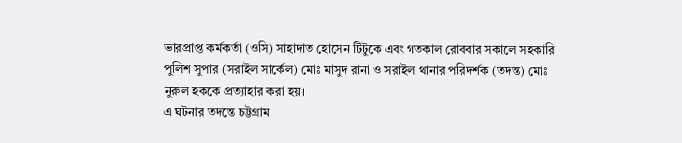ভারপ্রাপ্ত কর্মকর্তা (ওসি) সাহাদাত হোসেন টিটুকে এবং গতকাল রোববার সকালে সহকারি পুলিশ সুপার (সরাইল সার্কেল) মোঃ মাসুদ রানা ও সরাইল থানার পরিদর্শক (তদন্ত) মোঃ নুরুল হককে প্রত্যাহার করা হয়।
এ ঘটনার তদন্তে চট্টগ্রাম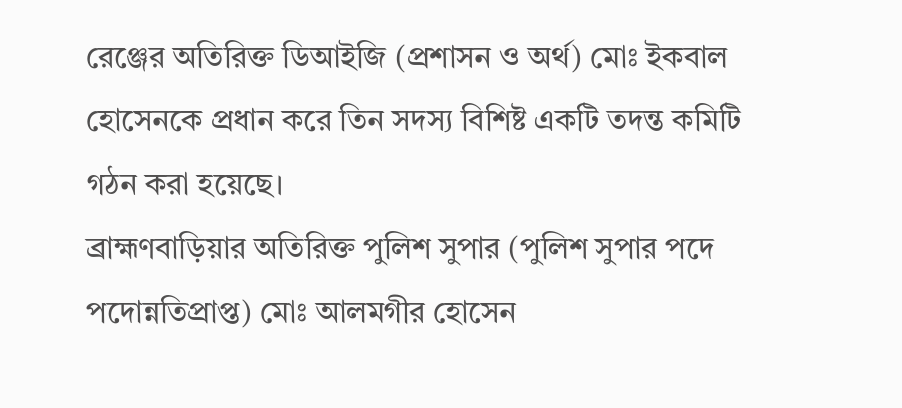রেঞ্জের অতিরিক্ত ডিআইজি (প্রশাসন ও অর্থ) মোঃ ইকবাল হোসেনকে প্রধান করে তিন সদস্য বিশিষ্ট একটি তদন্ত কমিটি গঠন করা হয়েছে।
ব্রাহ্মণবাড়িয়ার অতিরিক্ত পুলিশ সুপার (পুলিশ সুপার পদে পদোন্নতিপ্রাপ্ত) মোঃ আলমগীর হোসেন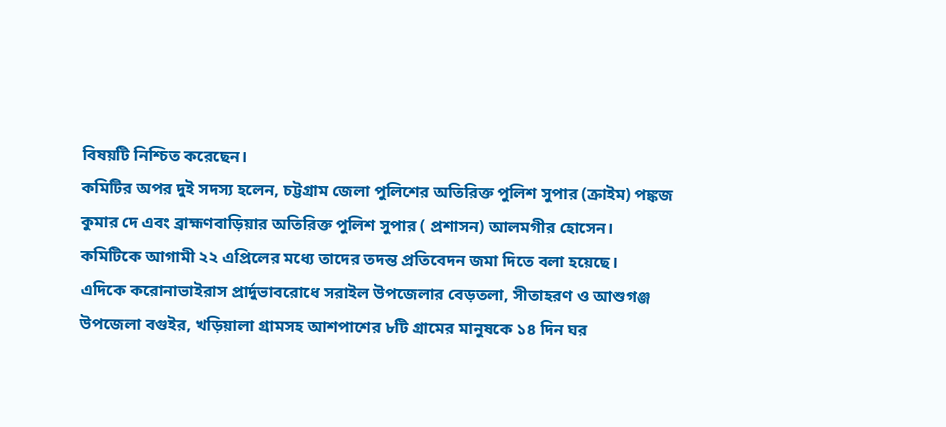বিষয়টি নিশ্চিত করেছেন।
কমিটির অপর দুই সদস্য হলেন, চট্টগ্রাম জেলা পুলিশের অতিরিক্ত পুলিশ সুপার (ক্রাইম) পঙ্কজ কুমার দে এবং ব্রাহ্মণবাড়িয়ার অতিরিক্ত পুলিশ সুপার ( প্রশাসন) আলমগীর হোসেন।
কমিটিকে আগামী ২২ এপ্রিলের মধ্যে তাদের তদন্ত প্রতিবেদন জমা দিতে বলা হয়েছে।
এদিকে করোনাভাইরাস প্রার্দুভাবরোধে সরাইল উপজেলার বেড়তলা, সীতাহরণ ও আশুগঞ্জ উপজেলা বগুইর, খড়িয়ালা গ্রামসহ আশপাশের ৮টি গ্রামের মানুষকে ১৪ দিন ঘর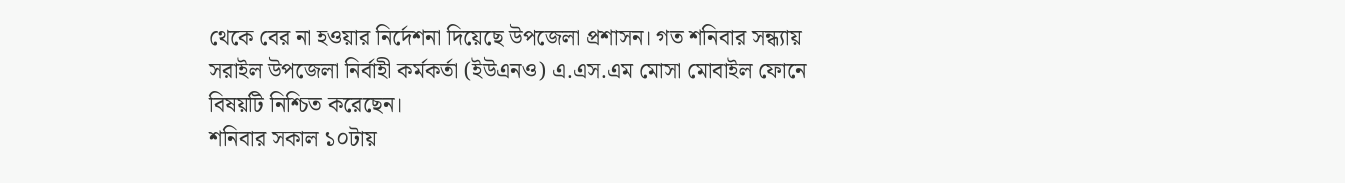থেকে বের না হওয়ার নির্দেশনা দিয়েছে উপজেলা প্রশাসন। গত শনিবার সন্ধ্যায় সরাইল উপজেলা নির্বাহী কর্মকর্তা (ইউএনও) এ.এস.এম মোসা মোবাইল ফোনে বিষয়টি নিশ্চিত করেছেন।
শনিবার সকাল ১০টায়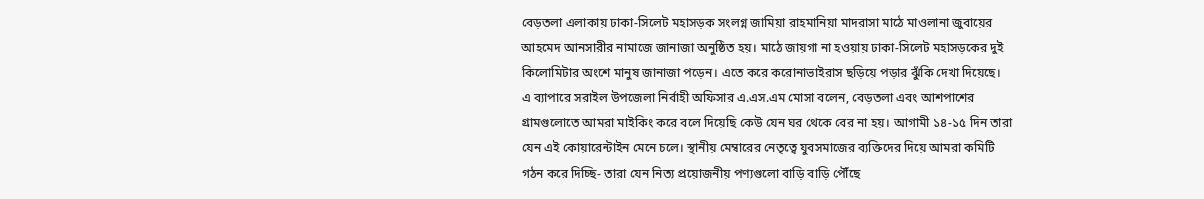বেড়তলা এলাকায় ঢাকা-সিলেট মহাসড়ক সংলগ্ন জামিয়া রাহমানিয়া মাদরাসা মাঠে মাওলানা জুবায়ের আহমেদ আনসারীর নামাজে জানাজা অনুষ্ঠিত হয়। মাঠে জায়গা না হওয়ায় ঢাকা-সিলেট মহাসড়কের দুই কিলোমিটার অংশে মানুষ জানাজা পড়েন। এতে করে করোনাভাইরাস ছড়িয়ে পড়ার ঝুঁকি দেখা দিয়েছে।
এ ব্যাপারে সরাইল উপজেলা নির্বাহী অফিসার এ.এস.এম মোসা বলেন, বেড়তলা এবং আশপাশের গ্রামগুলোতে আমরা মাইকিং করে বলে দিয়েছি কেউ যেন ঘর থেকে বের না হয়। আগামী ১৪-১৫ দিন তারা যেন এই কোয়ারেন্টাইন মেনে চলে। স্থানীয় মেম্বারের নেতৃত্বে যুবসমাজের ব্যক্তিদের দিয়ে আমরা কমিটি গঠন করে দিচ্ছি- তারা যেন নিত্য প্রয়োজনীয় পণ্যগুলো বাড়ি বাড়ি পৌঁছে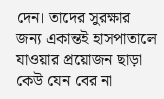দেন। তাদের সুরক্ষার জন্য একান্তই হাসপাতালে যাওয়ার প্রয়োজন ছাড়া কেউ যেন বের না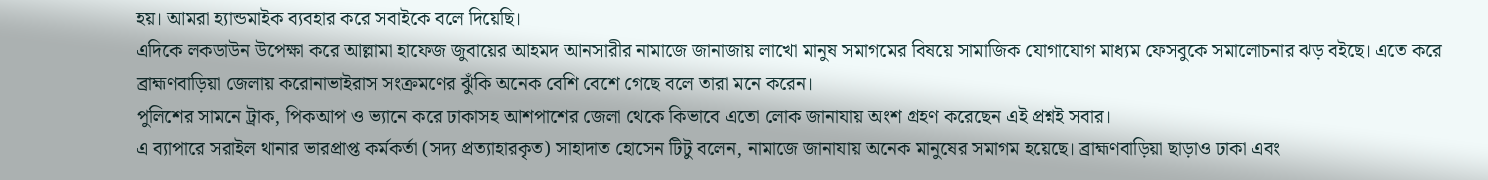হয়। আমরা হ্যান্ডমাইক ব্যবহার করে সবাইকে বলে দিয়েছি।
এদিকে লকডাউন উপেক্ষা করে আল্লামা হাফেজ জুবায়ের আহমদ আনসারীর নামাজে জানাজায় লাখো মানুষ সমাগমের বিষয়ে সামাজিক যোগাযোগ মাধ্যম ফেসবুকে সমালোচনার ঝড় বইছে। এতে করে ব্রাহ্মণবাড়িয়া জেলায় করোনাভাইরাস সংক্রমণের ঝুঁকি অনেক বেশি বেশে গেছে বলে তারা মনে করেন।
পুলিশের সামনে ট্রাক, পিকআপ ও ভ্যানে করে ঢাকাসহ আশপাশের জেলা থেকে কিভাবে এতো লোক জানাযায় অংশ গ্রহণ করেছেন এই প্রশ্নই সবার।
এ ব্যাপারে সরাইল থানার ভারপ্রাপ্ত কর্মকর্তা (সদ্য প্রত্যাহারকৃত) সাহাদাত হোসেন টিটু বলেন, নামাজে জানাযায় অনেক মানুষের সমাগম হয়েছে। ব্রাহ্মণবাড়িয়া ছাড়াও ঢাকা এবং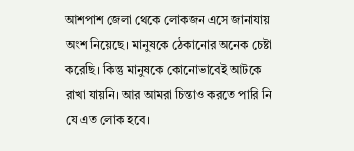আশপাশ জেলা থেকে লোকজন এসে জানাযায় অংশ নিয়েছে। মানুষকে ঠেকানোর অনেক চেষ্টা করেছি। কিন্তু মানুষকে কোনোভাবেই আটকে রাখা যায়নি। আর আমরা চিন্তাও করতে পারি নি যে এত লোক হবে।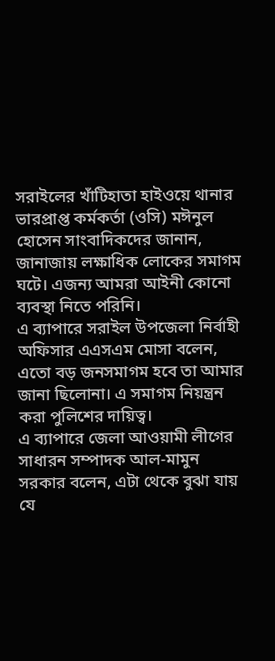সরাইলের খাঁটিহাতা হাইওয়ে থানার ভারপ্রাপ্ত কর্মকর্তা (ওসি) মঈনুল হোসেন সাংবাদিকদের জানান, জানাজায় লক্ষাধিক লোকের সমাগম ঘটে। এজন্য আমরা আইনী কোনো ব্যবস্থা নিতে পরিনি।
এ ব্যাপারে সরাইল উপজেলা নির্বাহী অফিসার এএসএম মোসা বলেন, এতো বড় জনসমাগম হবে তা আমার জানা ছিলোনা। এ সমাগম নিয়ন্ত্রন করা পুলিশের দায়িত্ব।
এ ব্যাপারে জেলা আওয়ামী লীগের সাধারন সম্পাদক আল-মামুন সরকার বলেন, এটা থেকে বুঝা যায় যে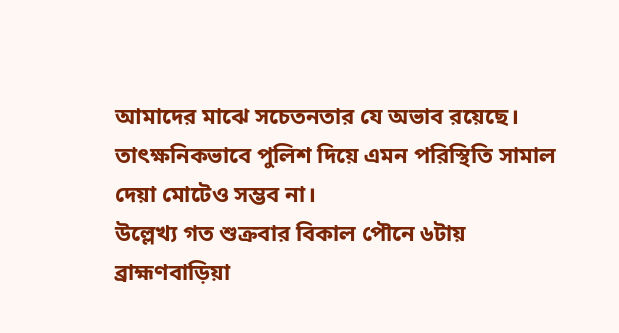আমাদের মাঝে সচেতনতার যে অভাব রয়েছে। তাৎক্ষনিকভাবে পুলিশ দিয়ে এমন পরিস্থিতি সামাল দেয়া মোটেও সম্ভব না।
উল্লেখ্য গত শুক্রবার বিকাল পৌনে ৬টায় ব্রাহ্মণবাড়িয়া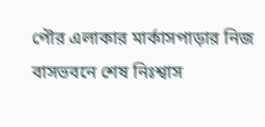পৌর এলাকার মার্কাসপাড়ার নিজ বাসভবনে শেষ নিঃশ্বাস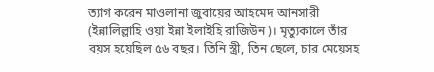ত্যাগ করেন মাওলানা জুবায়ের আহমেদ আনসারী (ইন্নালিল্লাহি ওয়া ইন্না ইলাইহি রাজিউন)। মৃত্যুকালে তাঁর বয়স হয়েছিল ৫৬ বছর। তিনি স্ত্রী, তিন ছেলে, চার মেয়েসহ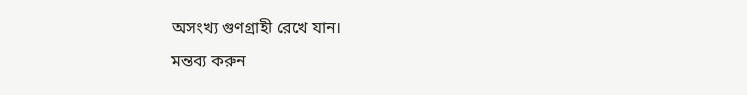অসংখ্য গুণগ্রাহী রেখে যান।
মন্তব্য করুন